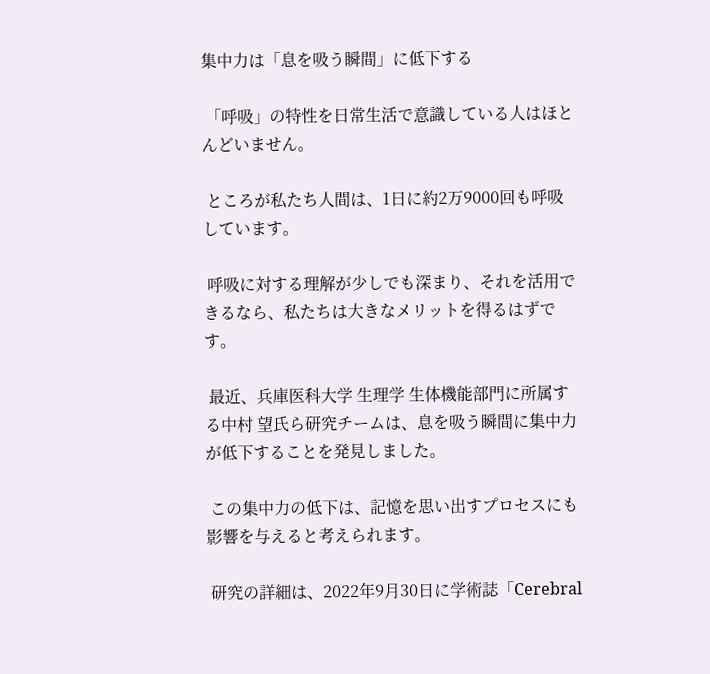集中力は「息を吸う瞬間」に低下する

 「呼吸」の特性を日常生活で意識している人はほとんどいません。

 ところが私たち人間は、1日に約2万9000回も呼吸しています。

 呼吸に対する理解が少しでも深まり、それを活用できるなら、私たちは大きなメリットを得るはずです。

 最近、兵庫医科大学 生理学 生体機能部門に所属する中村 望氏ら研究チームは、息を吸う瞬間に集中力が低下することを発見しました。

 この集中力の低下は、記憶を思い出すプロセスにも影響を与えると考えられます。

 研究の詳細は、2022年9月30日に学術誌「Cerebral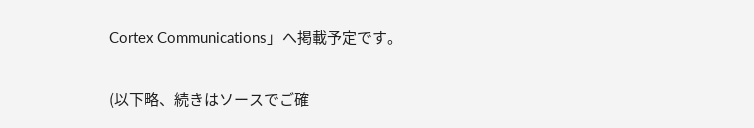Cortex Communications」へ掲載予定です。

(以下略、続きはソースでご確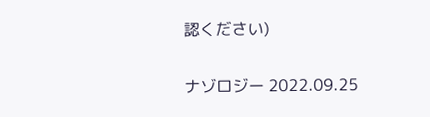認ください)

ナゾロジー 2022.09.25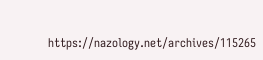https://nazology.net/archives/115265